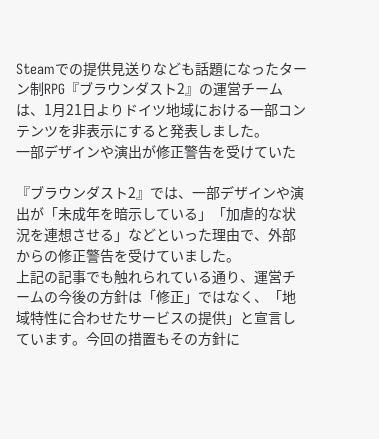Steamでの提供見送りなども話題になったターン制RPG『ブラウンダスト2』の運営チームは、1月21日よりドイツ地域における一部コンテンツを非表示にすると発表しました。
一部デザインや演出が修正警告を受けていた

『ブラウンダスト2』では、一部デザインや演出が「未成年を暗示している」「加虐的な状況を連想させる」などといった理由で、外部からの修正警告を受けていました。
上記の記事でも触れられている通り、運営チームの今後の方針は「修正」ではなく、「地域特性に合わせたサービスの提供」と宣言しています。今回の措置もその方針に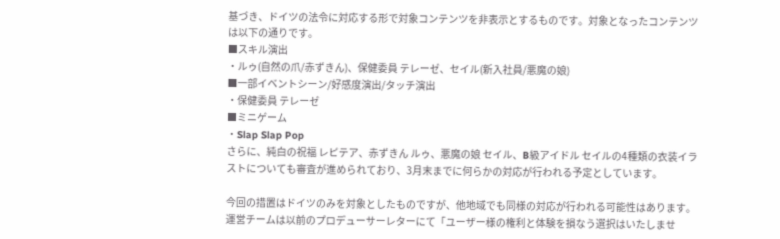基づき、ドイツの法令に対応する形で対象コンテンツを非表示とするものです。対象となったコンテンツは以下の通りです。
■スキル演出
・ルゥ(自然の爪/赤ずきん)、保健委員 テレーゼ、セイル(新入社員/悪魔の娘)
■一部イベントシーン/好感度演出/タッチ演出
・保健委員 テレーゼ
■ミニゲーム
・Slap Slap Pop
さらに、純白の祝福 レピテア、赤ずきん ルゥ、悪魔の娘 セイル、B級アイドル セイルの4種類の衣装イラストについても審査が進められており、3月末までに何らかの対応が行われる予定としています。

今回の措置はドイツのみを対象としたものですが、他地域でも同様の対応が行われる可能性はあります。運営チームは以前のプロデューサーレターにて「ユーザー様の権利と体験を損なう選択はいたしませ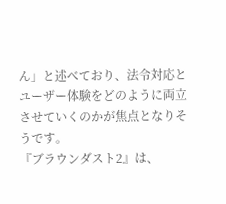ん」と述べており、法令対応とユーザー体験をどのように両立させていくのかが焦点となりそうです。
『ブラウンダスト2』は、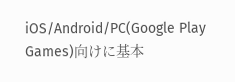iOS/Android/PC(Google Play Games)向けに基本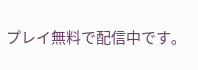プレイ無料で配信中です。